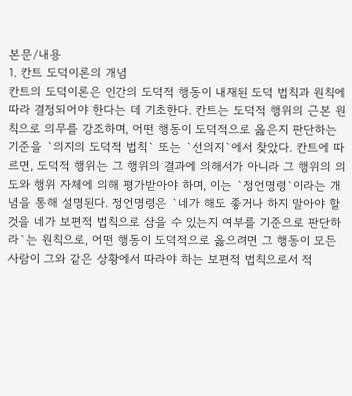본문/내용
1. 칸트 도덕이론의 개념
칸트의 도덕이론은 인간의 도덕적 행동이 내재된 도덕 법칙과 원칙에 따라 결정되어야 한다는 데 기초한다. 칸트는 도덕적 행위의 근본 원칙으로 의무를 강조하며, 어떤 행동이 도덕적으로 옳은지 판단하는 기준을 `의지의 도덕적 법칙` 또는 `선의지`에서 찾았다. 칸트에 따르면, 도덕적 행위는 그 행위의 결과에 의해서가 아니라 그 행위의 의도와 행위 자체에 의해 평가받아야 하며, 이는 `정언명령`이라는 개념을 통해 설명된다. 정언명령은 `네가 해도 좋거나 하지 말아야 할 것을 네가 보편적 법칙으로 삼을 수 있는지 여부를 기준으로 판단하라`는 원칙으로, 어떤 행동이 도덕적으로 옳으려면 그 행동이 모든 사람이 그와 같은 상황에서 따라야 하는 보편적 법칙으로서 적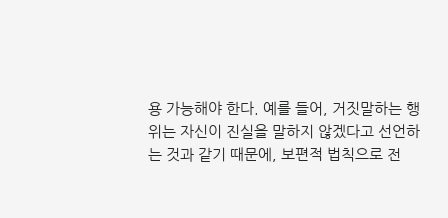용 가능해야 한다. 예를 들어, 거짓말하는 행위는 자신이 진실을 말하지 않겠다고 선언하는 것과 같기 때문에, 보편적 법칙으로 전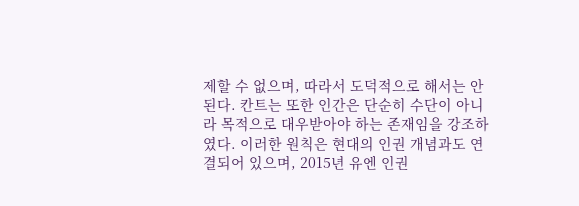제할 수 없으며, 따라서 도덕적으로 해서는 안 된다. 칸트는 또한 인간은 단순히 수단이 아니라 목적으로 대우받아야 하는 존재임을 강조하였다. 이러한 원칙은 현대의 인권 개념과도 연결되어 있으며, 2015년 유엔 인권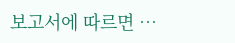보고서에 따르면 …